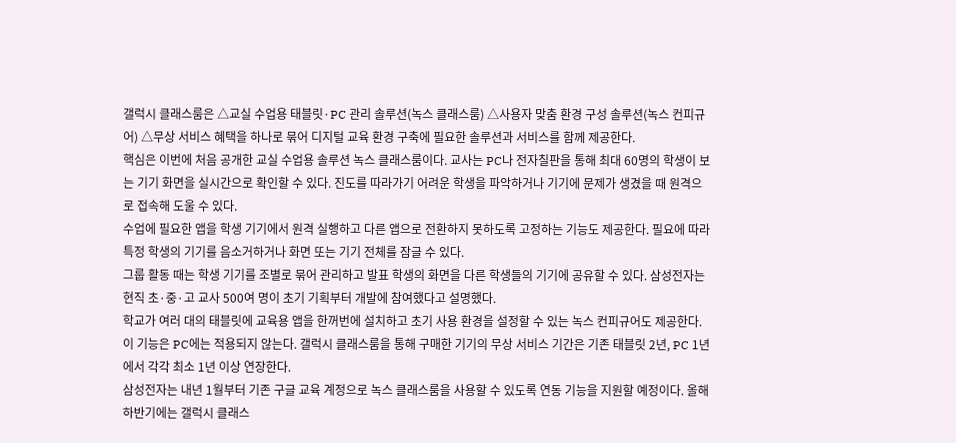갤럭시 클래스룸은 △교실 수업용 태블릿·PC 관리 솔루션(녹스 클래스룸) △사용자 맞춤 환경 구성 솔루션(녹스 컨피규어) △무상 서비스 혜택을 하나로 묶어 디지털 교육 환경 구축에 필요한 솔루션과 서비스를 함께 제공한다.
핵심은 이번에 처음 공개한 교실 수업용 솔루션 녹스 클래스룸이다. 교사는 PC나 전자칠판을 통해 최대 60명의 학생이 보는 기기 화면을 실시간으로 확인할 수 있다. 진도를 따라가기 어려운 학생을 파악하거나 기기에 문제가 생겼을 때 원격으로 접속해 도울 수 있다.
수업에 필요한 앱을 학생 기기에서 원격 실행하고 다른 앱으로 전환하지 못하도록 고정하는 기능도 제공한다. 필요에 따라 특정 학생의 기기를 음소거하거나 화면 또는 기기 전체를 잠글 수 있다.
그룹 활동 때는 학생 기기를 조별로 묶어 관리하고 발표 학생의 화면을 다른 학생들의 기기에 공유할 수 있다. 삼성전자는 현직 초·중·고 교사 500여 명이 초기 기획부터 개발에 참여했다고 설명했다.
학교가 여러 대의 태블릿에 교육용 앱을 한꺼번에 설치하고 초기 사용 환경을 설정할 수 있는 녹스 컨피규어도 제공한다. 이 기능은 PC에는 적용되지 않는다. 갤럭시 클래스룸을 통해 구매한 기기의 무상 서비스 기간은 기존 태블릿 2년, PC 1년에서 각각 최소 1년 이상 연장한다.
삼성전자는 내년 1월부터 기존 구글 교육 계정으로 녹스 클래스룸을 사용할 수 있도록 연동 기능을 지원할 예정이다. 올해 하반기에는 갤럭시 클래스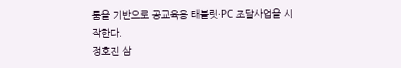룸을 기반으로 공교육용 태블릿·PC 조달사업을 시작한다.
정호진 삼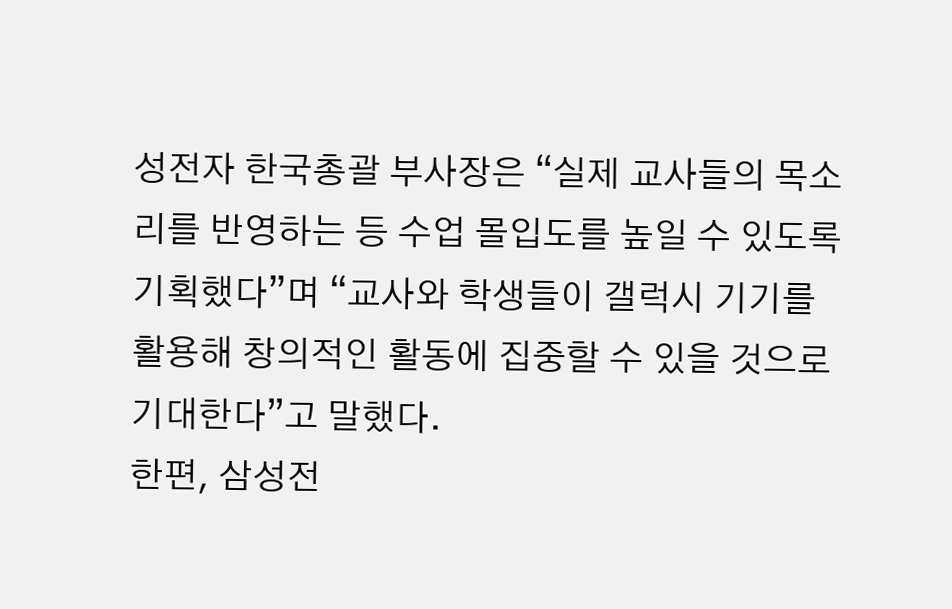성전자 한국총괄 부사장은 “실제 교사들의 목소리를 반영하는 등 수업 몰입도를 높일 수 있도록 기획했다”며 “교사와 학생들이 갤럭시 기기를 활용해 창의적인 활동에 집중할 수 있을 것으로 기대한다”고 말했다.
한편, 삼성전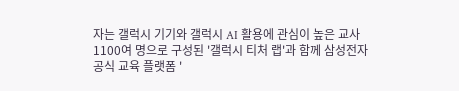자는 갤럭시 기기와 갤럭시 AI 활용에 관심이 높은 교사 1100여 명으로 구성된 '갤럭시 티처 랩'과 함께 삼성전자 공식 교육 플랫폼 '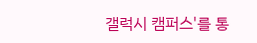갤럭시 캠퍼스'를 통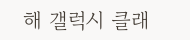해 갤럭시 클래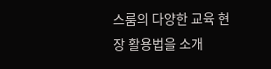스룸의 다양한 교육 현장 활용법을 소개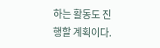하는 활동도 진행할 계획이다.